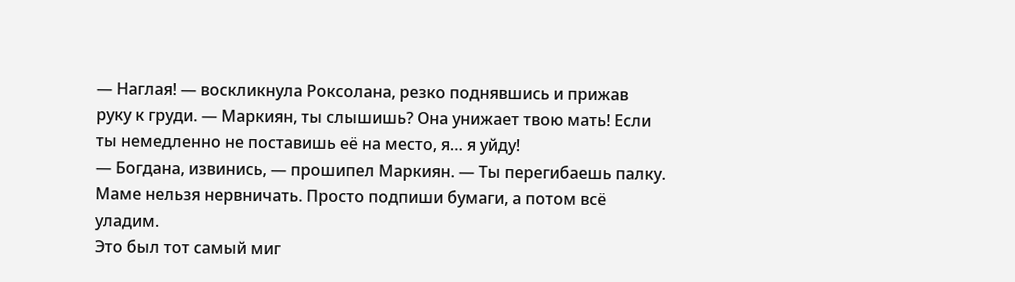— Наглая! — воскликнула Роксолана, резко поднявшись и прижав руку к груди. — Маркиян, ты слышишь? Она унижает твою мать! Если ты немедленно не поставишь её на место, я… я уйду!
— Богдана, извинись, — прошипел Маркиян. — Ты перегибаешь палку. Маме нельзя нервничать. Просто подпиши бумаги, а потом всё уладим.
Это был тот самый миг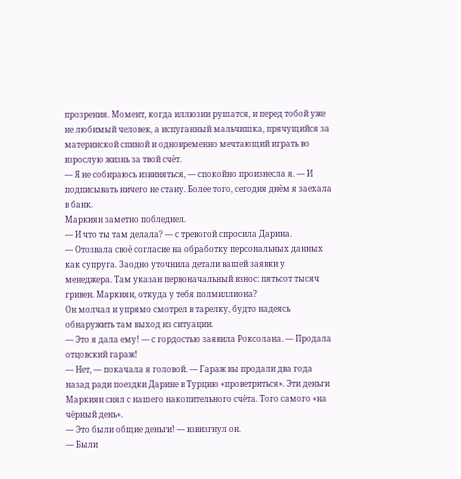прозрения. Момент, когда иллюзии рушатся, и перед тобой уже не любимый человек, а испуганный мальчишка, прячущийся за материнской спиной и одновременно мечтающий играть во взрослую жизнь за твой счёт.
— Я не собираюсь извиняться, — спокойно произнесла я. — И подписывать ничего не стану. Более того, сегодня днём я заехала в банк.
Маркиян заметно побледнел.
— И что ты там делала? — с тревогой спросила Дарина.
— Отозвала своё согласие на обработку персональных данных как супруга. Заодно уточнила детали вашей заявки у менеджера. Там указан первоначальный взнос: пятьсот тысяч гривен. Маркиян, откуда у тебя полмиллиона?
Он молчал и упрямо смотрел в тарелку, будто надеясь обнаружить там выход из ситуации.
— Это я дала ему! — с гордостью заявила Роксолана. — Продала отцовский гараж!
— Нет, — покачала я головой. — Гараж вы продали два года назад ради поездки Дарине в Турцию «проветриться». Эти деньги Маркиян снял с нашего накопительного счёта. Того самого «на чёрный день».
— Это были общие деньги! — взвизгнул он.
— Были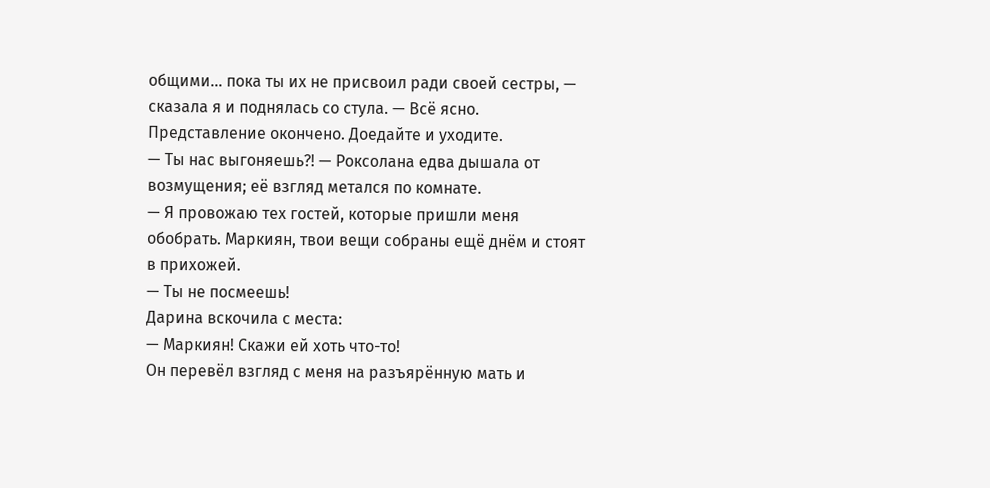общими… пока ты их не присвоил ради своей сестры, — сказала я и поднялась со стула. — Всё ясно. Представление окончено. Доедайте и уходите.
— Ты нас выгоняешь?! — Роксолана едва дышала от возмущения; её взгляд метался по комнате.
— Я провожаю тех гостей, которые пришли меня обобрать. Маркиян, твои вещи собраны ещё днём и стоят в прихожей.
— Ты не посмеешь!
Дарина вскочила с места:
— Маркиян! Скажи ей хоть что-то!
Он перевёл взгляд с меня на разъярённую мать и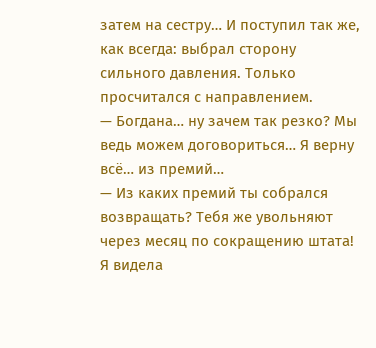затем на сестру… И поступил так же, как всегда: выбрал сторону сильного давления. Только просчитался с направлением.
— Богдана… ну зачем так резко? Мы ведь можем договориться… Я верну всё… из премий…
— Из каких премий ты собрался возвращать? Тебя же увольняют через месяц по сокращению штата! Я видела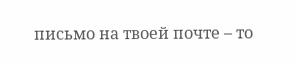письмо на твоей почте – то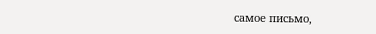самое письмо,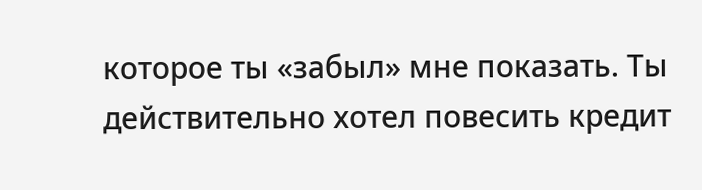которое ты «забыл» мне показать. Ты действительно хотел повесить кредит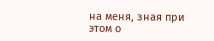на меня, зная при этом о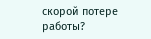скорой потере работы?